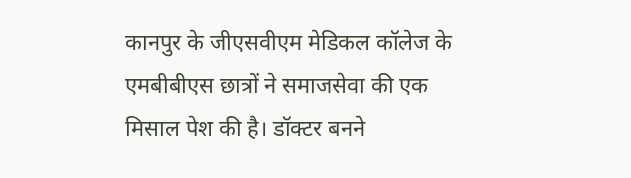कानपुर के जीएसवीएम मेडिकल कॉलेज के एमबीबीएस छात्रों ने समाजसेवा की एक मिसाल पेश की है। डॉक्टर बनने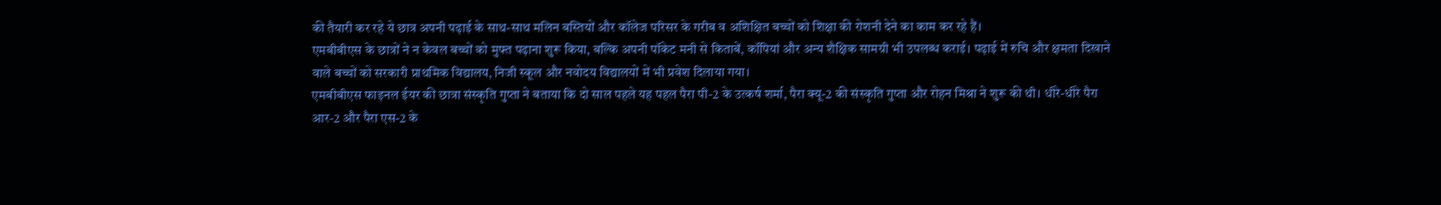की तैयारी कर रहे ये छात्र अपनी पढ़ाई के साथ-साथ मलिन बस्तियों और कॉलेज परिसर के गरीब व अशिक्षित बच्चों को शिक्षा की रोशनी देने का काम कर रहे हैं।
एमबीबीएस के छात्रों ने न केवल बच्चों को मुफ्त पढ़ाना शुरू किया, बल्कि अपनी पॉकेट मनी से किताबें, कॉपियां और अन्य शैक्षिक सामग्री भी उपलब्ध कराई। पढ़ाई में रुचि और क्षमता दिखाने वाले बच्चों को सरकारी प्राथमिक विद्यालय, निजी स्कूल और नवोदय विद्यालयों में भी प्रवेश दिलाया गया।
एमबीबीएस फाइनल ईयर की छात्रा संस्कृति गुप्ता ने बताया कि दो साल पहले यह पहल पैरा पी-2 के उत्कर्ष शर्मा, पैरा क्यू-2 की संस्कृति गुप्ता और रोहन मिश्रा ने शुरू की थी। धीरे-धीरे पैरा आर-2 और पैरा एस-2 के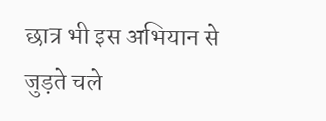छात्र भी इस अभियान से जुड़ते चले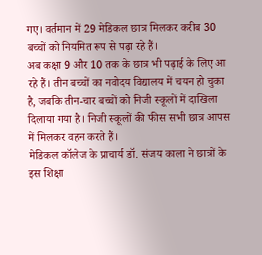गए। वर्तमान में 29 मेडिकल छात्र मिलकर करीब 30 बच्चों को नियमित रूप से पढ़ा रहे हैं।
अब कक्षा 9 और 10 तक के छात्र भी पढ़ाई के लिए आ रहे हैं। तीन बच्चों का नवोदय विद्यालय में चयन हो चुका है, जबकि तीन-चार बच्चों को निजी स्कूलों में दाखिला दिलाया गया है। निजी स्कूलों की फीस सभी छात्र आपस में मिलकर वहन करते हैं।
मेडिकल कॉलेज के प्राचार्य डॉ. संजय काला ने छात्रों के इस शिक्षा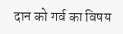दान को गर्व का विषय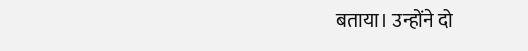बताया। उन्होंने दो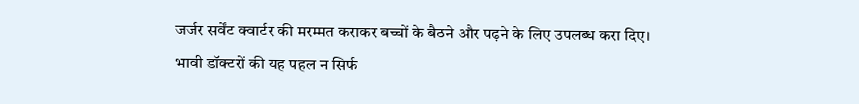जर्जर सर्वेंट क्वार्टर की मरम्मत कराकर बच्चों के बैठने और पढ़ने के लिए उपलब्ध करा दिए।
भावी डॉक्टरों की यह पहल न सिर्फ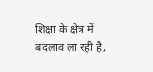शिक्षा के क्षेत्र में बदलाव ला रही है,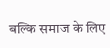बल्कि समाज के लिए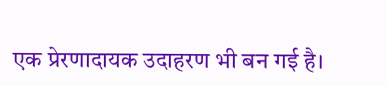एक प्रेरणादायक उदाहरण भी बन गई है।